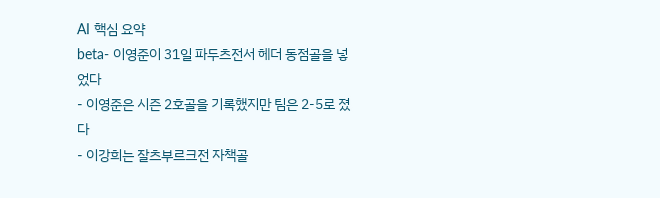AI 핵심 요약
beta- 이영준이 31일 파두츠전서 헤더 동점골을 넣었다
- 이영준은 시즌 2호골을 기록했지만 팀은 2-5로 졌다
- 이강희는 잘츠부르크전 자책골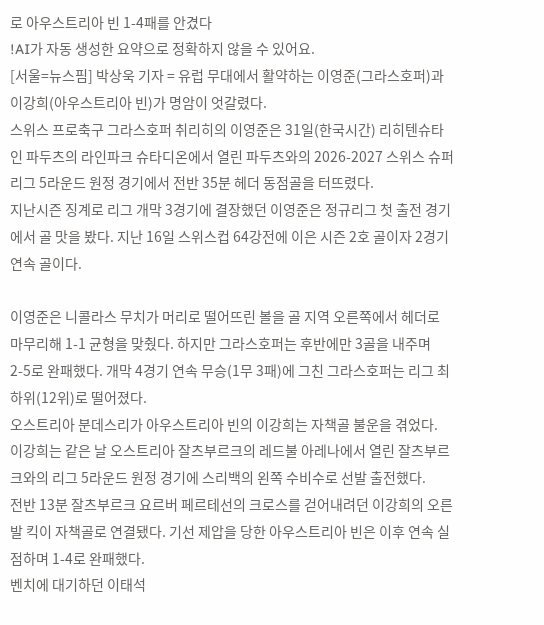로 아우스트리아 빈 1-4패를 안겼다
!AI가 자동 생성한 요약으로 정확하지 않을 수 있어요.
[서울=뉴스핌] 박상욱 기자 = 유럽 무대에서 활약하는 이영준(그라스호퍼)과 이강희(아우스트리아 빈)가 명암이 엇갈렸다.
스위스 프로축구 그라스호퍼 취리히의 이영준은 31일(한국시간) 리히텐슈타인 파두츠의 라인파크 슈타디온에서 열린 파두츠와의 2026-2027 스위스 슈퍼리그 5라운드 원정 경기에서 전반 35분 헤더 동점골을 터뜨렸다.
지난시즌 징계로 리그 개막 3경기에 결장했던 이영준은 정규리그 첫 출전 경기에서 골 맛을 봤다. 지난 16일 스위스컵 64강전에 이은 시즌 2호 골이자 2경기 연속 골이다.

이영준은 니콜라스 무치가 머리로 떨어뜨린 볼을 골 지역 오른쪽에서 헤더로 마무리해 1-1 균형을 맞췄다. 하지만 그라스호퍼는 후반에만 3골을 내주며 2-5로 완패했다. 개막 4경기 연속 무승(1무 3패)에 그친 그라스호퍼는 리그 최하위(12위)로 떨어졌다.
오스트리아 분데스리가 아우스트리아 빈의 이강희는 자책골 불운을 겪었다.
이강희는 같은 날 오스트리아 잘츠부르크의 레드불 아레나에서 열린 잘츠부르크와의 리그 5라운드 원정 경기에 스리백의 왼쪽 수비수로 선발 출전했다.
전반 13분 잘츠부르크 요르버 페르테선의 크로스를 걷어내려던 이강희의 오른발 킥이 자책골로 연결됐다. 기선 제압을 당한 아우스트리아 빈은 이후 연속 실점하며 1-4로 완패했다.
벤치에 대기하던 이태석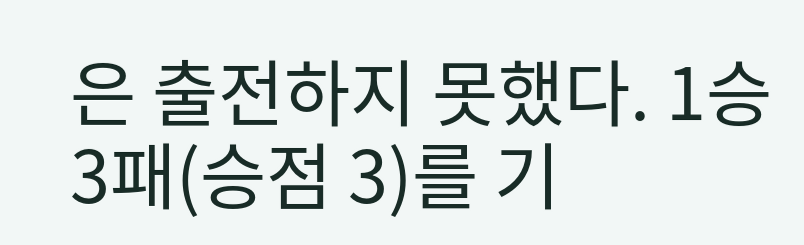은 출전하지 못했다. 1승 3패(승점 3)를 기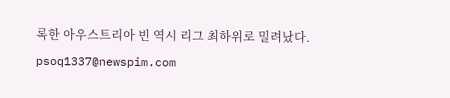록한 아우스트리아 빈 역시 리그 최하위로 밀려났다.
psoq1337@newspim.com